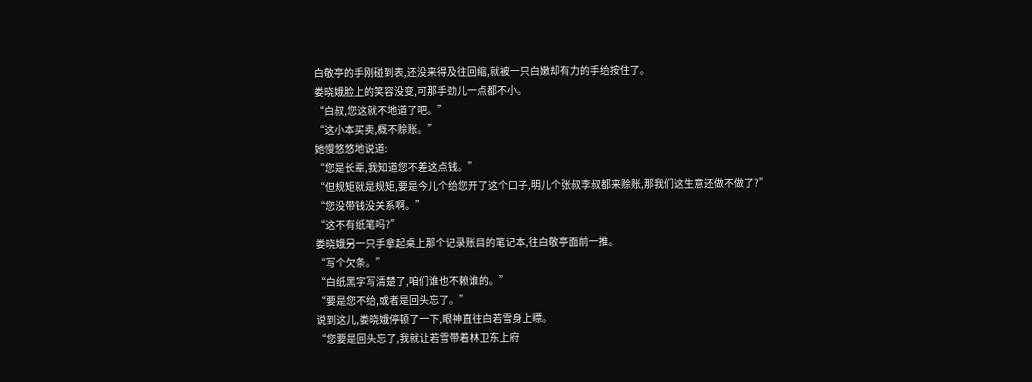白敬亭的手刚碰到表,还没来得及往回缩,就被一只白嫩却有力的手给按住了。
娄晓娥脸上的笑容没变,可那手劲儿一点都不小。
“白叔,您这就不地道了吧。”
“这小本买卖,概不赊账。”
她慢悠悠地说道:
“您是长辈,我知道您不差这点钱。”
“但规矩就是规矩,要是今儿个给您开了这个口子,明儿个张叔李叔都来赊账,那我们这生意还做不做了?”
“您没带钱没关系啊。”
“这不有纸笔吗?”
娄晓娥另一只手拿起桌上那个记录账目的笔记本,往白敬亭面前一推。
“写个欠条。”
“白纸黑字写清楚了,咱们谁也不赖谁的。”
“要是您不给,或者是回头忘了。”
说到这儿,娄晓娥停顿了一下,眼神直往白若雪身上瞟。
“您要是回头忘了,我就让若雪带着林卫东上府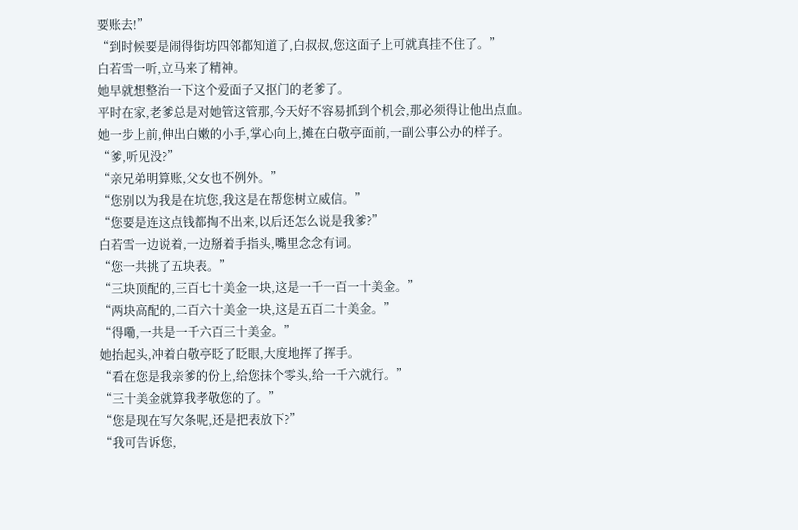要账去!”
“到时候要是闹得街坊四邻都知道了,白叔叔,您这面子上可就真挂不住了。”
白若雪一听,立马来了精神。
她早就想整治一下这个爱面子又抠门的老爹了。
平时在家,老爹总是对她管这管那,今天好不容易抓到个机会,那必须得让他出点血。
她一步上前,伸出白嫩的小手,掌心向上,摊在白敬亭面前,一副公事公办的样子。
“爹,听见没?”
“亲兄弟明算账,父女也不例外。”
“您别以为我是在坑您,我这是在帮您树立威信。”
“您要是连这点钱都掏不出来,以后还怎么说是我爹?”
白若雪一边说着,一边掰着手指头,嘴里念念有词。
“您一共挑了五块表。”
“三块顶配的,三百七十美金一块,这是一千一百一十美金。”
“两块高配的,二百六十美金一块,这是五百二十美金。”
“得嘞,一共是一千六百三十美金。”
她抬起头,冲着白敬亭眨了眨眼,大度地挥了挥手。
“看在您是我亲爹的份上,给您抹个零头,给一千六就行。”
“三十美金就算我孝敬您的了。”
“您是现在写欠条呢,还是把表放下?”
“我可告诉您,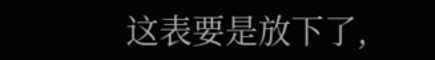这表要是放下了,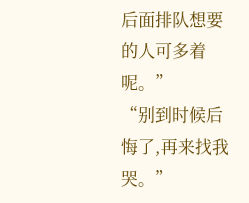后面排队想要的人可多着呢。”
“别到时候后悔了,再来找我哭。”